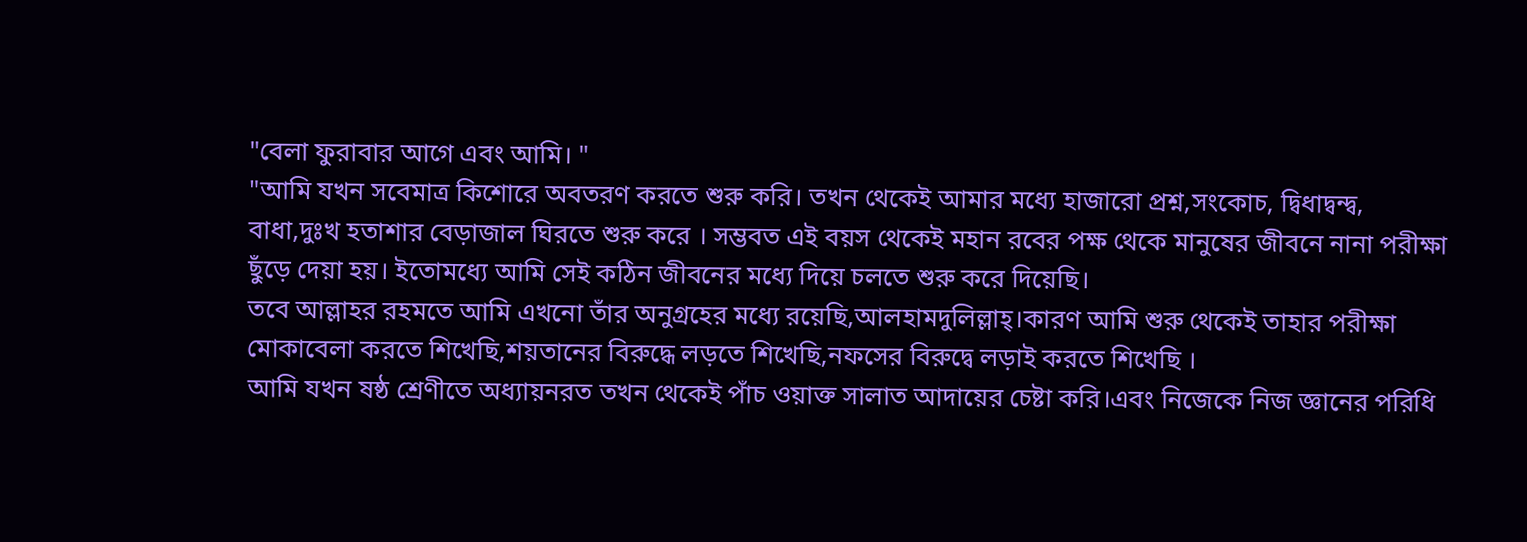"বেলা ফুরাবার আগে এবং আমি। "
"আমি যখন সবেমাত্র কিশোরে অবতরণ করতে শুরু করি। তখন থেকেই আমার মধ্যে হাজারো প্রশ্ন,সংকোচ, দ্বিধাদ্বন্দ্ব, বাধা,দুঃখ হতাশার বেড়াজাল ঘিরতে শুরু করে । সম্ভবত এই বয়স থেকেই মহান রবের পক্ষ থেকে মানুষের জীবনে নানা পরীক্ষা ছুঁড়ে দেয়া হয়। ইতোমধ্যে আমি সেই কঠিন জীবনের মধ্যে দিয়ে চলতে শুরু করে দিয়েছি।
তবে আল্লাহর রহমতে আমি এখনো তাঁর অনুগ্রহের মধ্যে রয়েছি,আলহামদুলিল্লাহ্।কারণ আমি শুরু থেকেই তাহার পরীক্ষা মোকাবেলা করতে শিখেছি,শয়তানের বিরুদ্ধে লড়তে শিখেছি,নফসের বিরুদ্বে লড়াই করতে শিখেছি ।
আমি যখন ষষ্ঠ শ্রেণীতে অধ্যায়নরত তখন থেকেই পাঁচ ওয়াক্ত সালাত আদায়ের চেষ্টা করি।এবং নিজেকে নিজ জ্ঞানের পরিধি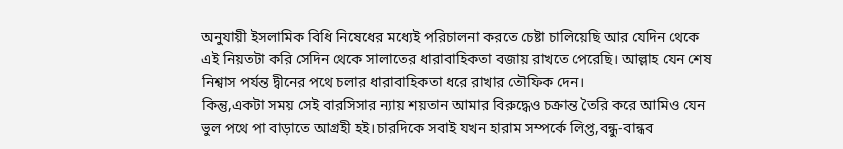অনুযায়ী ইসলামিক বিধি নিষেধের মধ্যেই পরিচালনা করতে চেষ্টা চালিয়েছি আর যেদিন থেকে এই নিয়তটা করি সেদিন থেকে সালাতের ধারাবাহিকতা বজায় রাখতে পেরেছি। আল্লাহ যেন শেষ নিশ্বাস পর্যন্ত দ্বীনের পথে চলার ধারাবাহিকতা ধরে রাখার তৌফিক দেন।
কিন্তু,একটা সময় সেই বারসিসার ন্যায় শয়তান আমার বিরুদ্ধেও চক্রান্ত তৈরি করে আমিও যেন ভুল পথে পা বাড়াতে আগ্রহী হই।চারদিকে সবাই যখন হারাম সম্পর্কে লিপ্ত,বন্ধু-বান্ধব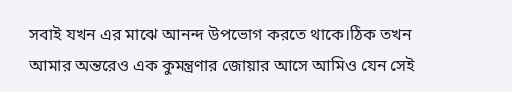সবাই যখন এর মাঝে আনন্দ উপভোগ করতে থাকে।ঠিক তখন আমার অন্তরেও এক কুমন্ত্রণার জোয়ার আসে আমিও যেন সেই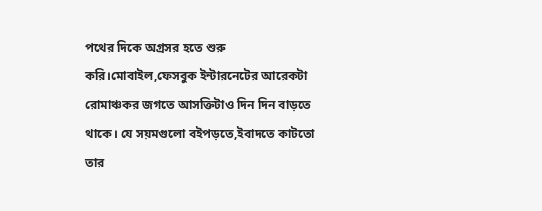পথের দিকে অগ্রসর হতে শুরু করি।মোবাইল,ফেসবুক ইন্টারনেটের আরেকটা রোমাঞ্চকর জগতে আসক্তিটাও দিন দিন বাড়তে থাকে। যে সয়মগুলো বইপড়তে,ইবাদতে কাটতো তার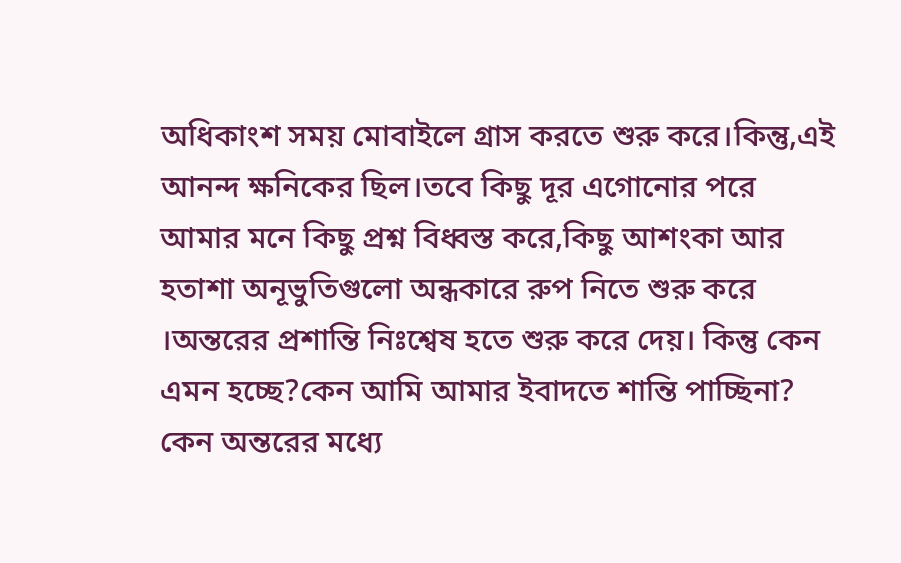অধিকাংশ সময় মোবাইলে গ্রাস করতে শুরু করে।কিন্তু,এই আনন্দ ক্ষনিকের ছিল।তবে কিছু দূর এগোনোর পরে আমার মনে কিছু প্রশ্ন বিধ্বস্ত করে,কিছু আশংকা আর হতাশা অনূভুতিগুলো অন্ধকারে রুপ নিতে শুরু করে ।অন্তরের প্রশান্তি নিঃশ্বেষ হতে শুরু করে দেয়। কিন্তু কেন এমন হচ্ছে?কেন আমি আমার ইবাদতে শান্তি পাচ্ছিনা? কেন অন্তরের মধ্যে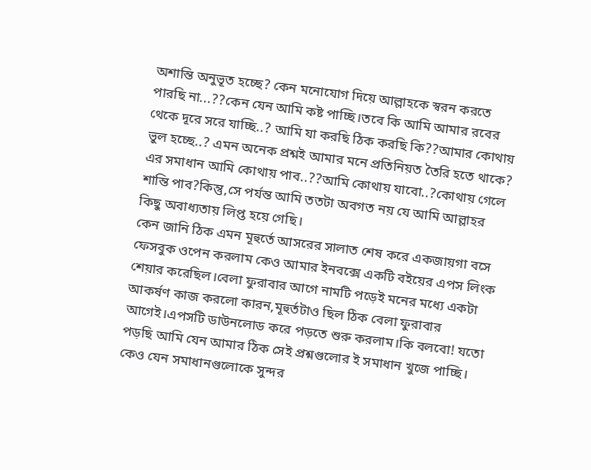অশান্তি অনুভূত হচ্ছে? কেন মনোযোগ দিয়ে আল্লাহকে স্বরন করতে পারছি না...??কেন যেন আমি কষ্ট পাচ্ছি।তবে কি আমি আমার রবের থেকে দূরে সরে যাচ্ছি..? আমি যা করছি ঠিক করছি কি??আমার কোথায় ভুল হচ্ছে..? এমন অনেক প্রশ্নই আমার মনে প্রতিনিয়ত তৈরি হতে থাকে? এর সমাধান আমি কোথায় পাব..??আমি কোথায় যাবো..?কোথায় গেলে শান্তি পাব?কিন্তু,সে পর্যন্ত আমি ততটা অবগত নয় যে আমি আল্লাহর কিছু অবাধ্যতায় লিপ্ত হয়ে গেছি।
কেন জানি ঠিক এমন মূহুর্তে আসরের সালাত শেষ করে একজায়গা বসে ফেসবুক ওপেন করলাম কেও আমার ইনবক্সে একটি বইয়ের এপস লিংক শেয়ার করেছিল।বেলা ফুরাবার আগে নামটি পড়েই মনের মধ্যে একটা আকর্ষণ কাজ করলো কারন,মূহুর্তটাও ছিল ঠিক বেলা ফুরাবার আগেই।এপসটি ডাউনলোড করে পড়তে শুরু করলাম।কি বলবো! যতো পড়ছি আমি যেন আমার ঠিক সেই প্রশ্নগুলোর ই সমাধান খুজে পাচ্ছি। কেও যেন সমাধানগুলোকে সুন্দর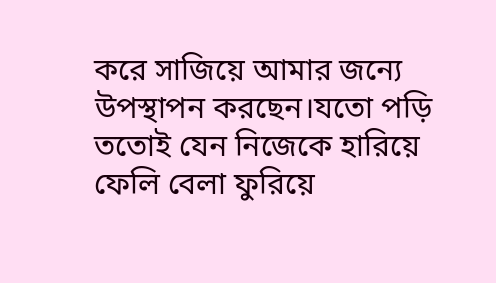করে সাজিয়ে আমার জন্যে উপস্থাপন করছেন।যতো পড়ি ততোই যেন নিজেকে হারিয়ে ফেলি বেলা ফুরিয়ে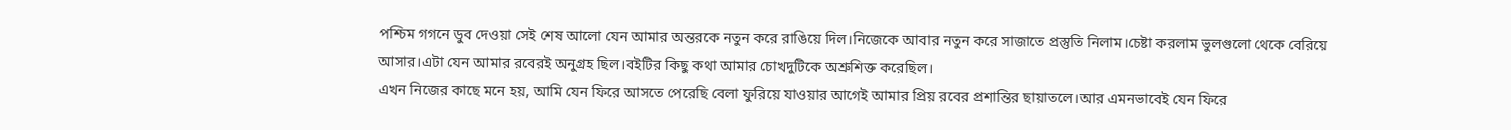পশ্চিম গগনে ডুব দেওয়া সেই শেষ আলো যেন আমার অন্তরকে নতুন করে রাঙিয়ে দিল।নিজেকে আবার নতুন করে সাজাতে প্রস্তুতি নিলাম।চেষ্টা করলাম ভুলগুলো থেকে বেরিয়ে আসার।এটা যেন আমার রবেরই অনুগ্রহ ছিল।বইটির কিছু কথা আমার চোখদুটিকে অশ্রুশিক্ত করেছিল।
এখন নিজের কাছে মনে হয়, আমি যেন ফিরে আসতে পেরেছি বেলা ফুরিয়ে যাওয়ার আগেই আমার প্রিয় রবের প্রশান্তির ছায়াতলে।আর এমনভাবেই যেন ফিরে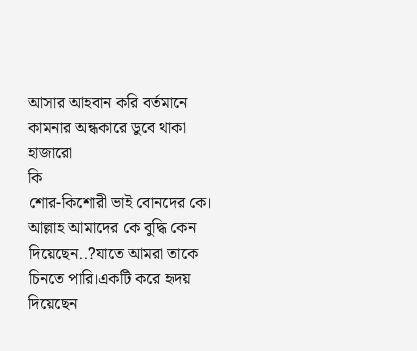আসার আহবান করি বর্তমানে কামনার অন্ধকারে ডুবে থাকা হাজারো
কি
শোর-কিশোরী ভাই বোনদের কে।
আল্লাহ আমাদের কে বুদ্ধি কেন দিয়েছেন..?যাতে আমরা তাকে চিনতে পারি।একটি করে হৃদয় দিয়েছেন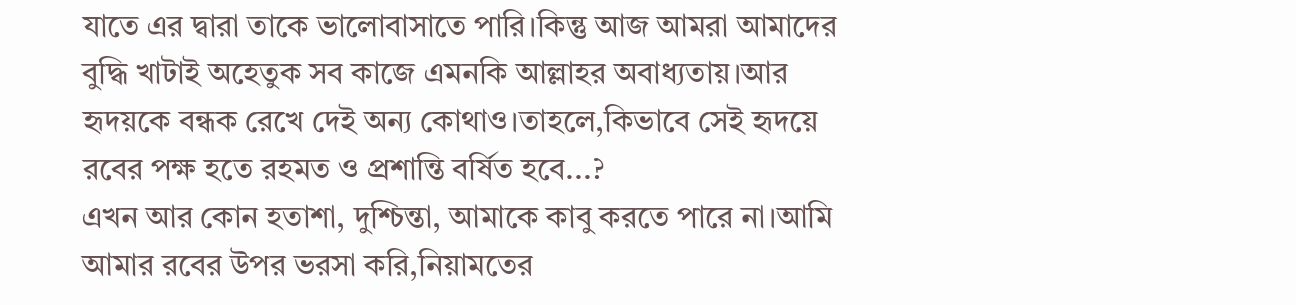যাতে এর দ্বারা তাকে ভালোবাসাতে পারি।কিন্তু আজ আমরা আমাদের বুদ্ধি খাটাই অহেতুক সব কাজে এমনকি আল্লাহর অবাধ্যতায়।আর হৃদয়কে বন্ধক রেখে দেই অন্য কোথাও।তাহলে,কিভাবে সেই হৃদয়ে রবের পক্ষ হতে রহমত ও প্রশান্তি বর্ষিত হবে...?
এখন আর কোন হতাশা, দুশ্চিন্তা, আমাকে কাবু করতে পারে না।আমি আমার রবের উপর ভরসা করি,নিয়ামতের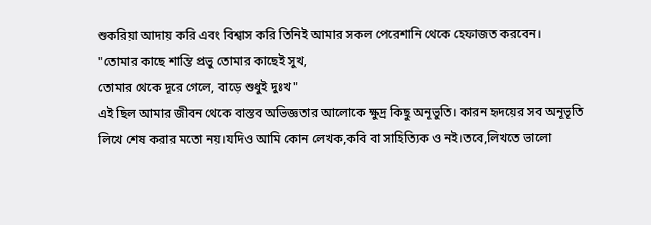শুকরিয়া আদায় করি এবং বিশ্বাস করি তিনিই আমার সকল পেরেশানি থেকে হেফাজত করবেন।
"তোমার কাছে শান্তি প্রভু তোমার কাছেই সুখ,
তোমার থেকে দূরে গেলে, বাড়ে শুধুই দুঃখ"
এই ছিল আমার জীবন থেকে বাস্তব অভিজ্ঞতার আলোকে ক্ষুদ্র কিছু অনূভুতি। কারন হৃদয়ের সব অনূভূতি লিখে শেষ করার মতো নয়।যদিও আমি কোন লেখক,কবি বা সাহিত্যিক ও নই।তবে,লিখতে ভালো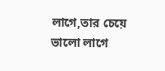লাগে,তার চেয়ে ভালো লাগে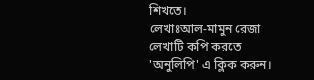শিখতে।
লেখাঃআল-মামুন রেজা
লেখাটি কপি করতে 'অনুলিপি' এ ক্লিক করুন।